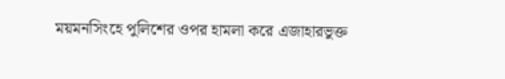ময়মনসিংহে পুলিশের ওপর হামলা করে এজাহারভুক্ত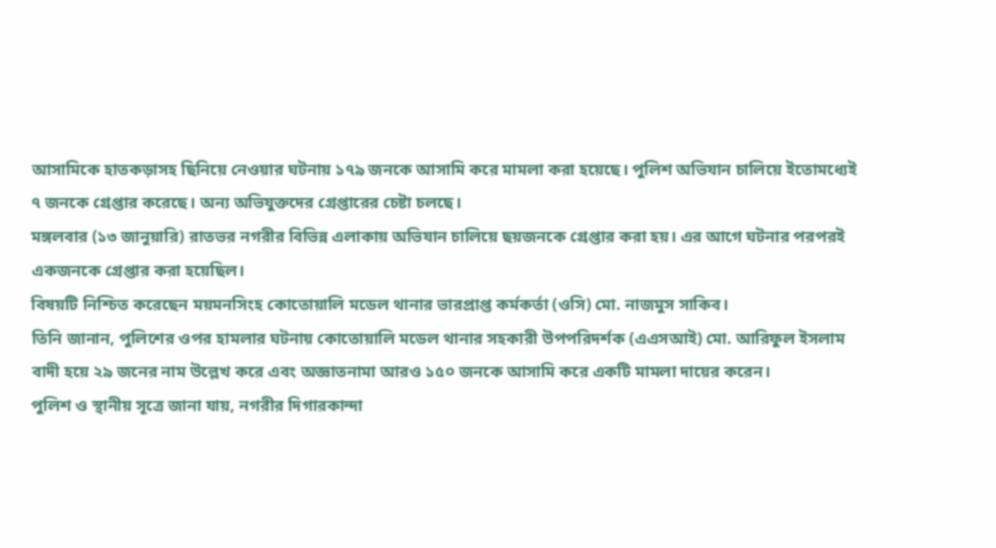আসামিকে হাতকড়াসহ ছিনিয়ে নেওয়ার ঘটনায় ১৭৯ জনকে আসামি করে মামলা করা হয়েছে। পুলিশ অভিযান চালিয়ে ইতোমধ্যেই ৭ জনকে গ্রেপ্তার করেছে। অন্য অভিযুক্তদের গ্রেপ্তারের চেষ্টা চলছে।
মঙ্গলবার (১৩ জানুয়ারি) রাতভর নগরীর বিভিন্ন এলাকায় অভিযান চালিয়ে ছয়জনকে গ্রেপ্তার করা হয়। এর আগে ঘটনার পরপরই একজনকে গ্রেপ্তার করা হয়েছিল।
বিষয়টি নিশ্চিত করেছেন ময়মনসিংহ কোতোয়ালি মডেল থানার ভারপ্রাপ্ত কর্মকর্তা (ওসি) মো. নাজমুস সাকিব।
তিনি জানান, পুলিশের ওপর হামলার ঘটনায় কোতোয়ালি মডেল থানার সহকারী উপপরিদর্শক (এএসআই) মো. আরিফুল ইসলাম বাদী হয়ে ২৯ জনের নাম উল্লেখ করে এবং অজ্ঞাতনামা আরও ১৫০ জনকে আসামি করে একটি মামলা দায়ের করেন।
পুলিশ ও স্থানীয় সূত্রে জানা যায়, নগরীর দিগারকান্দা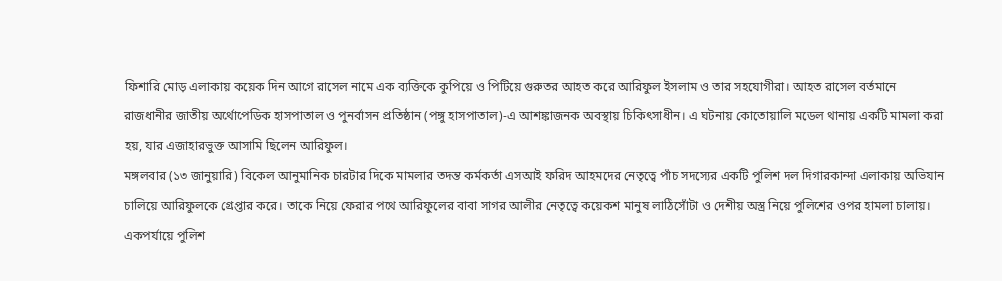ফিশারি মোড় এলাকায় কয়েক দিন আগে রাসেল নামে এক ব্যক্তিকে কুপিয়ে ও পিটিয়ে গুরুতর আহত করে আরিফুল ইসলাম ও তার সহযোগীরা। আহত রাসেল বর্তমানে রাজধানীর জাতীয় অর্থোপেডিক হাসপাতাল ও পুনর্বাসন প্রতিষ্ঠান (পঙ্গু হাসপাতাল)-এ আশঙ্কাজনক অবস্থায় চিকিৎসাধীন। এ ঘটনায় কোতোয়ালি মডেল থানায় একটি মামলা করা হয়, যার এজাহারভুক্ত আসামি ছিলেন আরিফুল।
মঙ্গলবার (১৩ জানুয়ারি) বিকেল আনুমানিক চারটার দিকে মামলার তদন্ত কর্মকর্তা এসআই ফরিদ আহমদের নেতৃত্বে পাঁচ সদস্যের একটি পুলিশ দল দিগারকান্দা এলাকায় অভিযান চালিয়ে আরিফুলকে গ্রেপ্তার করে। তাকে নিয়ে ফেরার পথে আরিফুলের বাবা সাগর আলীর নেতৃত্বে কয়েকশ মানুষ লাঠিসোঁটা ও দেশীয় অস্ত্র নিয়ে পুলিশের ওপর হামলা চালায়। একপর্যায়ে পুলিশ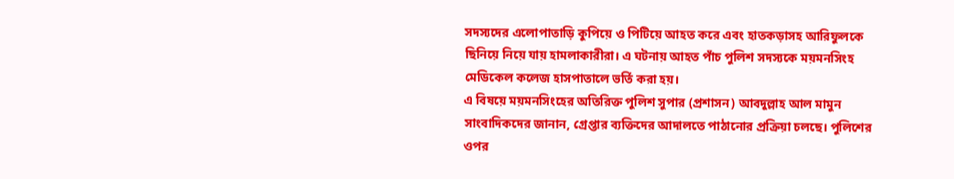সদস্যদের এলোপাতাড়ি কুপিয়ে ও পিটিয়ে আহত করে এবং হাতকড়াসহ আরিফুলকে ছিনিয়ে নিয়ে যায় হামলাকারীরা। এ ঘটনায় আহত পাঁচ পুলিশ সদস্যকে ময়মনসিংহ মেডিকেল কলেজ হাসপাতালে ভর্তি করা হয়।
এ বিষয়ে ময়মনসিংহের অতিরিক্ত পুলিশ সুপার (প্রশাসন) আবদুল্লাহ আল মামুন সাংবাদিকদের জানান, গ্রেপ্তার ব্যক্তিদের আদালতে পাঠানোর প্রক্রিয়া চলছে। পুলিশের ওপর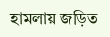হামলায় জড়িত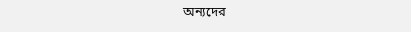অন্যদের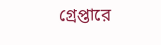গ্রেপ্তারে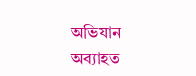অভিযান অব্যাহত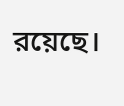রয়েছে।